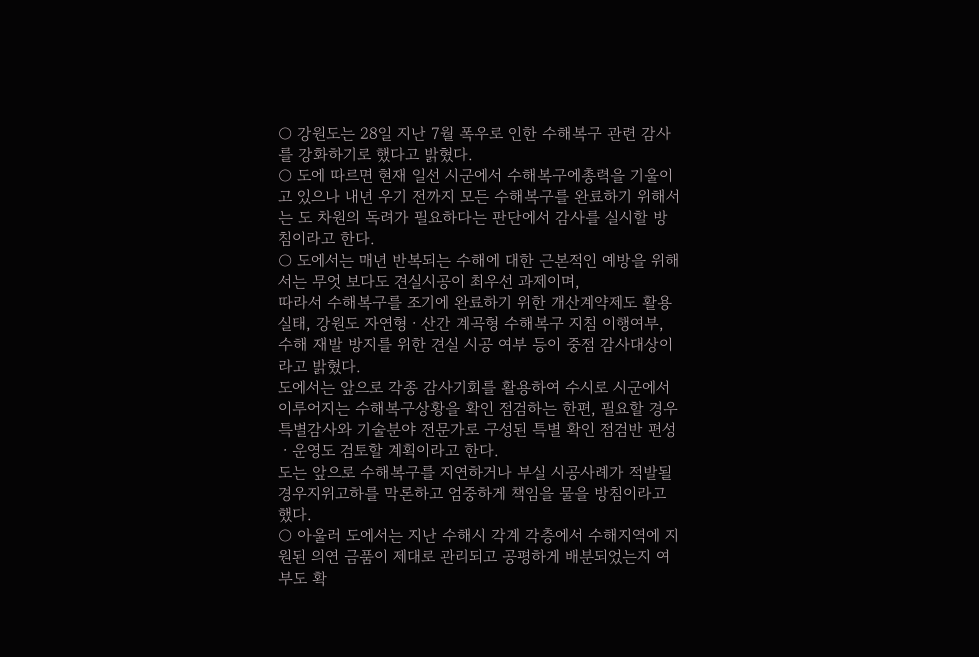○ 강원도는 28일 지난 7월 폭우로 인한 수해복구 관련 감사를 강화하기로 했다고 밝혔다.
○ 도에 따르면 현재 일선 시군에서 수해복구에총력을 기울이고 있으나 내년 우기 전까지 모든 수해복구를 완료하기 위해서는 도 차원의 독려가 필요하다는 판단에서 감사를 실시할 방침이라고 한다.
○ 도에서는 매년 반복되는 수해에 대한 근본적인 예방을 위해서는 무엇 보다도 견실시공이 최우선 과제이며,
따라서 수해복구를 조기에 완료하기 위한 개산계약제도 활용실태, 강원도 자연형ㆍ산간 계곡형 수해복구 지침 이행여부, 수해 재발 방지를 위한 견실 시공 여부 등이 중점 감사대상이라고 밝혔다.
도에서는 앞으로 각종 감사기회를 활용하여 수시로 시군에서 이루어지는 수해복구상황을 확인 점검하는 한편, 필요할 경우 특별감사와 기술분야 전문가로 구성된 특별 확인 점검반 편성ㆍ운영도 검토할 계획이라고 한다.
도는 앞으로 수해복구를 지연하거나 부실 시공사례가 적발될 경우지위고하를 막론하고 엄중하게 책임을 물을 방침이라고 했다.
○ 아울러 도에서는 지난 수해시 각계 각층에서 수해지역에 지원된 의연 금품이 제대로 관리되고 공평하게 배분되었는지 여부도 확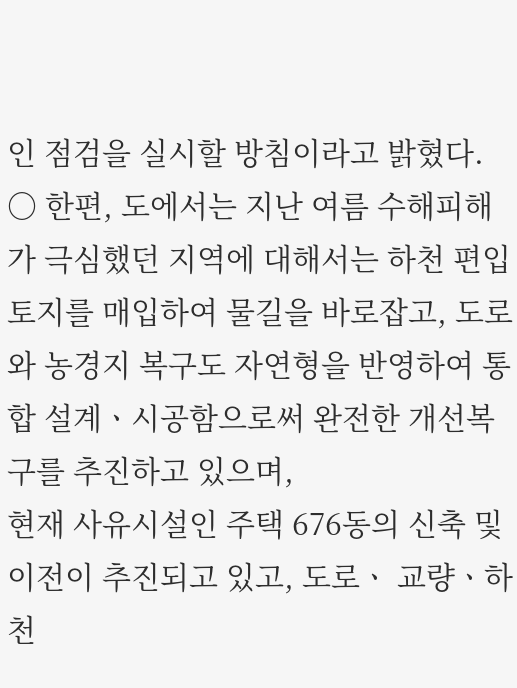인 점검을 실시할 방침이라고 밝혔다.
○ 한편, 도에서는 지난 여름 수해피해가 극심했던 지역에 대해서는 하천 편입토지를 매입하여 물길을 바로잡고, 도로와 농경지 복구도 자연형을 반영하여 통합 설계ㆍ시공함으로써 완전한 개선복구를 추진하고 있으며,
현재 사유시설인 주택 676동의 신축 및 이전이 추진되고 있고, 도로ㆍ 교량ㆍ하천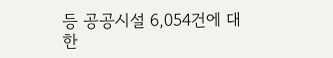등 공공시설 6,054건에 대한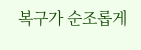복구가 순조롭게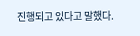진행되고 있다고 말했다.